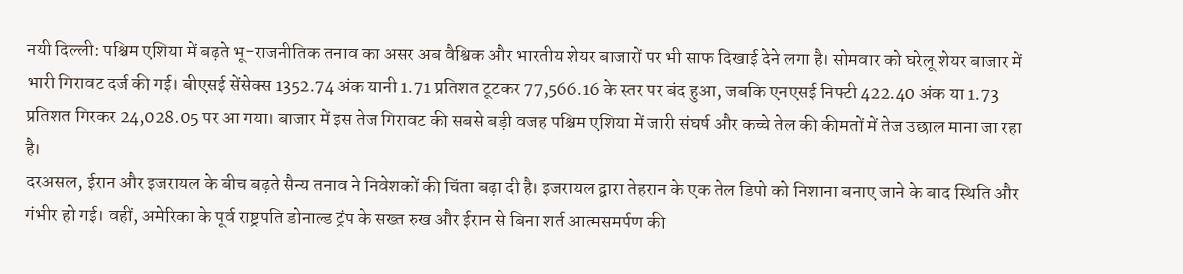नयी दिल्ली: पश्चिम एशिया में बढ़ते भू-राजनीतिक तनाव का असर अब वैश्विक और भारतीय शेयर बाजारों पर भी साफ दिखाई देने लगा है। सोमवार को घरेलू शेयर बाजार में भारी गिरावट दर्ज की गई। बीएसई सेंसेक्स 1352.74 अंक यानी 1.71 प्रतिशत टूटकर 77,566.16 के स्तर पर बंद हुआ, जबकि एनएसई निफ्टी 422.40 अंक या 1.73 प्रतिशत गिरकर 24,028.05 पर आ गया। बाजार में इस तेज गिरावट की सबसे बड़ी वजह पश्चिम एशिया में जारी संघर्ष और कच्चे तेल की कीमतों में तेज उछाल माना जा रहा है।
दरअसल, ईरान और इजरायल के बीच बढ़ते सैन्य तनाव ने निवेशकों की चिंता बढ़ा दी है। इजरायल द्वारा तेहरान के एक तेल डिपो को निशाना बनाए जाने के बाद स्थिति और गंभीर हो गई। वहीं, अमेरिका के पूर्व राष्ट्रपति डोनाल्ड ट्रंप के सख्त रुख और ईरान से बिना शर्त आत्मसमर्पण की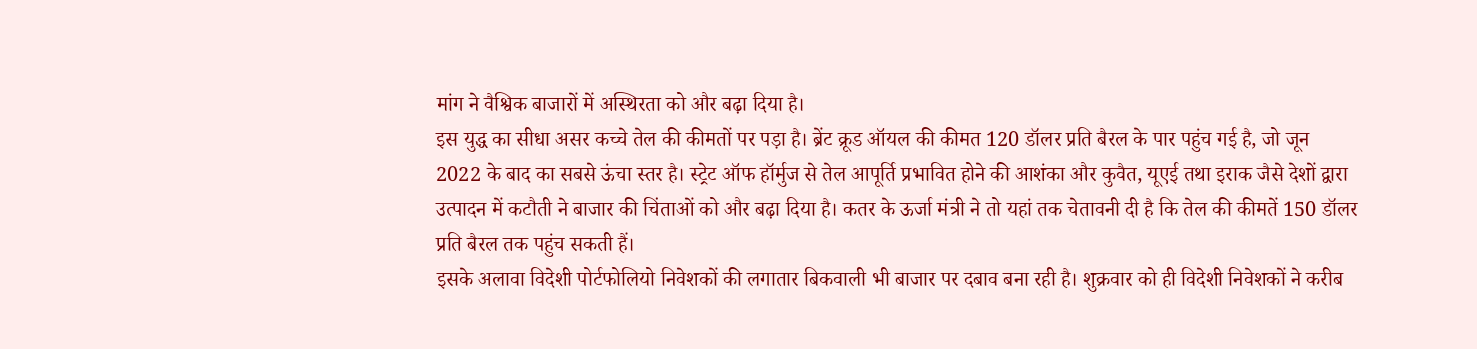मांग ने वैश्विक बाजारों में अस्थिरता को और बढ़ा दिया है।
इस युद्ध का सीधा असर कच्चे तेल की कीमतों पर पड़ा है। ब्रेंट क्रूड ऑयल की कीमत 120 डॉलर प्रति बैरल के पार पहुंच गई है, जो जून 2022 के बाद का सबसे ऊंचा स्तर है। स्ट्रेट ऑफ हॉर्मुज से तेल आपूर्ति प्रभावित होने की आशंका और कुवैत, यूएई तथा इराक जैसे देशों द्वारा उत्पादन में कटौती ने बाजार की चिंताओं को और बढ़ा दिया है। कतर के ऊर्जा मंत्री ने तो यहां तक चेतावनी दी है कि तेल की कीमतें 150 डॉलर प्रति बैरल तक पहुंच सकती हैं।
इसके अलावा विदेशी पोर्टफोलियो निवेशकों की लगातार बिकवाली भी बाजार पर दबाव बना रही है। शुक्रवार को ही विदेशी निवेशकों ने करीब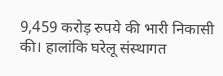9,459 करोड़ रुपये की भारी निकासी की। हालांकि घरेलू संस्थागत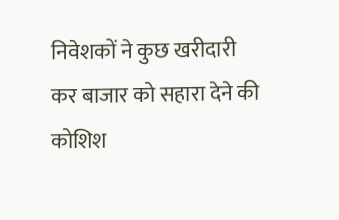निवेशकों ने कुछ खरीदारी कर बाजार को सहारा देने की कोशिश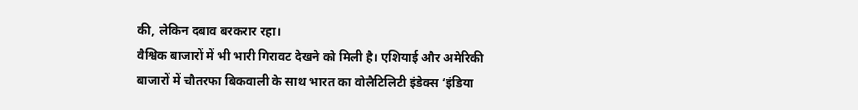की, लेकिन दबाव बरकरार रहा।
वैश्विक बाजारों में भी भारी गिरावट देखने को मिली है। एशियाई और अमेरिकी बाजारों में चौतरफा बिकवाली के साथ भारत का वोलैटिलिटी इंडेक्स ‘इंडिया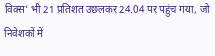विक्स’ भी 21 प्रतिशत उछलकर 24.04 पर पहुंच गया, जो निवेशकों में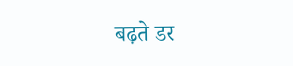बढ़ते डर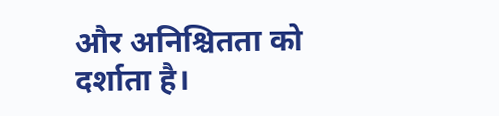और अनिश्चितता को दर्शाता है।